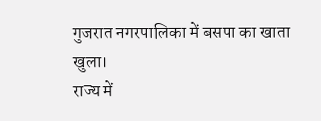गुजरात नगरपालिका में बसपा का खाता खुला।
राज्य में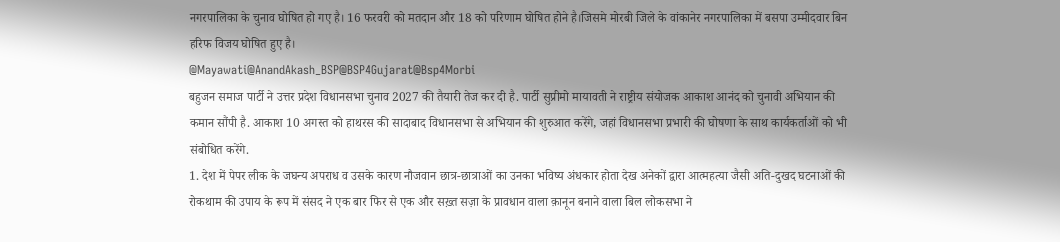नगरपालिका के चुनाव घोषित हो गए है। 16 फरवरी को मतदान और 18 को परिणाम घोषित होने है।जिसमे मोरबी जिले के वांकानेर नगरपालिका में बसपा उम्मीदवार बिन हरिफ विजय घोषित हुए है।
@Mayawati@AnandAkash_BSP@BSP4Gujarat@Bsp4Morbi
बहुजन समाज पार्टी ने उत्तर प्रदेश विधानसभा चुनाव 2027 की तैयारी तेज कर दी है. पार्टी सुप्रीमो मायावती ने राष्ट्रीय संयोजक आकाश आनंद को चुनावी अभियान की कमान सौंपी है. आकाश 10 अगस्त को हाथरस की सादाबाद विधानसभा से अभियान की शुरुआत करेंगे, जहां विधानसभा प्रभारी की घोषणा के साथ कार्यकर्ताओं को भी संबोधित करेंगे.
1. देश में पेपर लीक के जघन्य अपराध व उसके कारण नौजवान छात्र-छात्राओं का उनका भविष्य अंधकार होता देख अनेकों द्वारा आत्महत्या जैसी अति-दुखद घटनाओं की रोकथाम की उपाय के रूप में संसद ने एक बार फिर से एक और सख़्त सज़ा के प्रावधान वाला क़ानून बनाने वाला बिल लोकसभा ने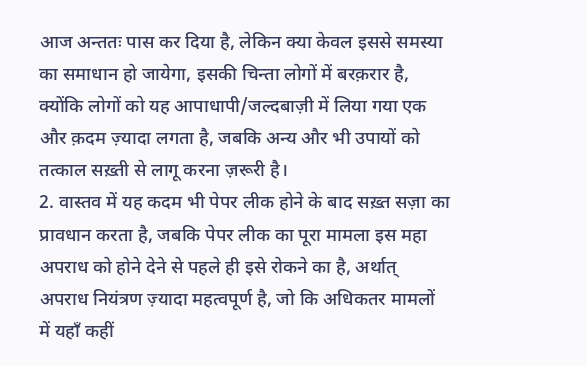आज अन्ततः पास कर दिया है, लेकिन क्या केवल इससे समस्या का समाधान हो जायेगा, इसकी चिन्ता लोगों में बरक़रार है, क्योंकि लोगों को यह आपाधापी/जल्दबाज़ी में लिया गया एक और क़दम ज़्यादा लगता है, जबकि अन्य और भी उपायों को तत्काल सख़्ती से लागू करना ज़रूरी है।
2. वास्तव में यह कदम भी पेपर लीक होने के बाद सख़्त सज़ा का प्रावधान करता है, जबकि पेपर लीक का पूरा मामला इस महा अपराध को होने देने से पहले ही इसे रोकने का है, अर्थात् अपराध नियंत्रण ज़्यादा महत्वपूर्ण है, जो कि अधिकतर मामलों में यहाँ कहीं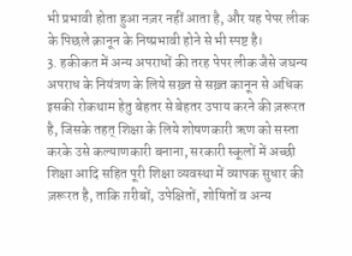भी प्रभावी होता हुआ नज़र नहीं आता है, और यह पेपर लीक के पिछले क़ानून के निष्प्रभावी होने से भी स्पष्ट है।
3. हकीकत में अन्य अपराधों की तरह पेपर लीक जैसे जघन्य अपराध के नियंत्रण के लिये सख़्त से सख़्त कानून से अधिक इसकी रोकथाम हेतु बेहतर से बेहतर उपाय करने की ज़रूरत है, जिसके तहत् शिक्षा के लिये शोषणकारी ऋण को सस्ता करके उसे कल्याणकारी बनाना, सरकारी स्कूलों में अच्छी शिक्षा आदि सहित पूरी शिक्षा व्यवस्था में व्यापक सुधार की ज़रूरत है, ताकि ग़रीबों, उपेक्षितों, शोषितों व अन्य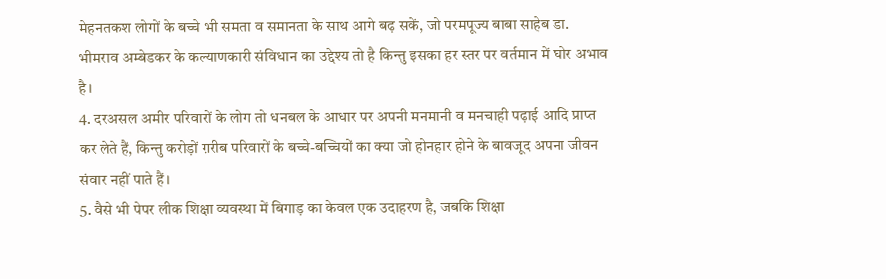मेहनतकश लोगों के बच्चे भी समता व समानता के साथ आगे बढ़ सकें, जो परमपूज्य बाबा साहेब डा. भीमराव अम्बेडकर के कल्याणकारी संविधान का उद्देश्य तो है किन्तु इसका हर स्तर पर वर्तमान में घोर अभाव है।
4. दरअसल अमीर परिवारों के लोग तो धनबल के आधार पर अपनी मनमानी व मनचाही पढ़ाई आदि प्राप्त कर लेते हैं, किन्तु करोड़ों ग़रीब परिवारों के बच्चे-बच्चियों का क्या जो होनहार होने के बावजूद अपना जीवन संवार नहीं पाते हैं।
5. वैसे भी पेपर लीक शिक्षा व्यवस्था में बिगाड़ का केवल एक उदाहरण है, जबकि शिक्षा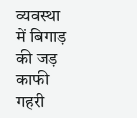व्यवस्था में बिगाड़ की जड़ काफी गहरी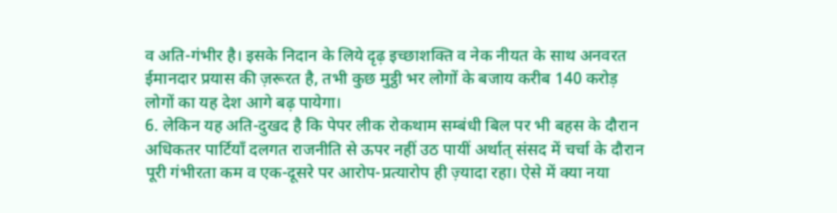व अति-गंभीर है। इसके निदान के लिये दृढ़ इच्छाशक्ति व नेक नीयत के साथ अनवरत ईमानदार प्रयास की ज़रूरत है, तभी कुछ मुट्ठी भर लोगों के बजाय करीब 140 करोड़ लोगों का यह देश आगे बढ़ पायेगा।
6. लेकिन यह अति-दुखद है कि पेपर लीक रोकथाम सम्बंधी बिल पर भी बहस के दौरान अधिकतर पार्टियाँ दलगत राजनीति से ऊपर नहीं उठ पायीं अर्थात् संसद में चर्चा के दौरान पूरी गंभीरता कम व एक-दूसरे पर आरोप-प्रत्यारोप ही ज़्यादा रहा। ऐसे में क्या नया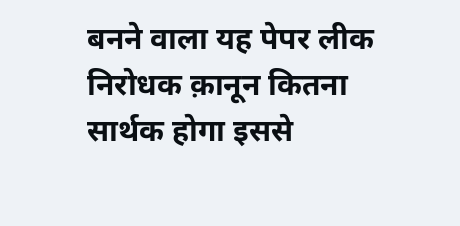बनने वाला यह पेपर लीक निरोधक क़ानून कितना सार्थक होगा इससे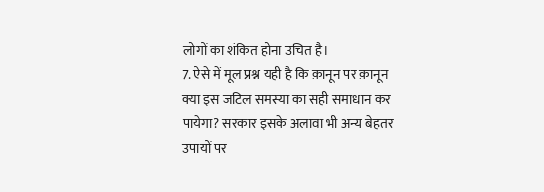लोगों का शंकित होना उचित है।
7. ऐसे में मूल प्रश्न यही है कि क़ानून पर क़ानून क्या इस जटिल समस्या का सही समाधान कर पायेगा? सरकार इसके अलावा भी अन्य बेहतर उपायों पर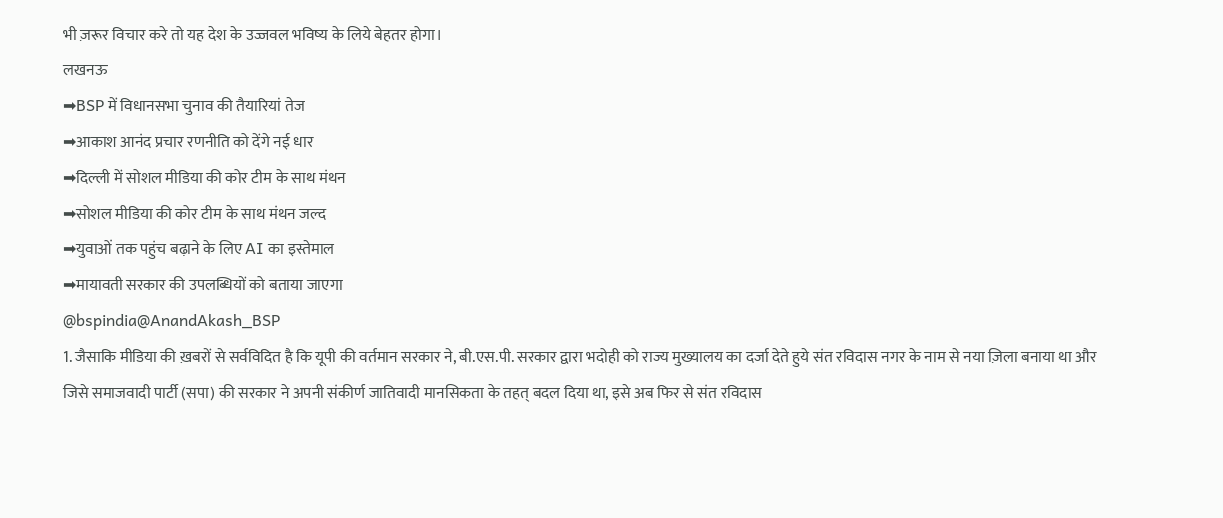भी ज़रूर विचार करे तो यह देश के उज्जवल भविष्य के लिये बेहतर होगा।
लखनऊ
➡BSP में विधानसभा चुनाव की तैयारियां तेज
➡आकाश आनंद प्रचार रणनीति को देंगे नई धार
➡दिल्ली में सोशल मीडिया की कोर टीम के साथ मंथन
➡सोशल मीडिया की कोर टीम के साथ मंथन जल्द
➡युवाओं तक पहुंच बढ़ाने के लिए AI का इस्तेमाल
➡मायावती सरकार की उपलब्धियों को बताया जाएगा
@bspindia@AnandAkash_BSP
1. जैसाकि मीडिया की ख़बरों से सर्वविदित है कि यूपी की वर्तमान सरकार ने, बी.एस.पी. सरकार द्वारा भदोही को राज्य मुख्यालय का दर्जा देते हुये संत रविदास नगर के नाम से नया ज़िला बनाया था और जिसे समाजवादी पार्टी (सपा) की सरकार ने अपनी संकीर्ण जातिवादी मानसिकता के तहत् बदल दिया था, इसे अब फिर से संत रविदास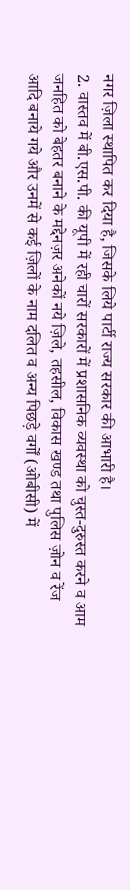नगर ज़िला स्थापित कर दिया है, जिसके लिये पार्टी राज्य सरकार की आभारी है।
2. वास्तव में बी.एस.पी. की यूपी में रही चारों सरकारों में प्रशासनिक व्यवस्था को चुस्त-दुरुस्त करने व आम जनहित को बेहतर बनाने के मद्देनज़र अनेकों नये ज़िले, तहसील, विकास खण्ड तथा पुलिस ज़ोन व रेंज आदि बनाये गये और उनमें से कई ज़िलों के नाम दलित व अन्य पिछड़े वर्गों (ओबीसी) में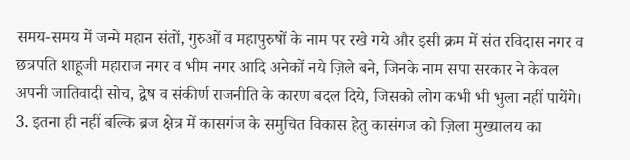समय-समय में जन्मे महान संतों, गुरुओं व महापुरुषों के नाम पर रखे गये और इसी क्रम में संत रविदास नगर व छत्रपति शाहूजी महाराज नगर व भीम नगर आदि अनेकों नये ज़िले बने, जिनके नाम सपा सरकार ने केवल अपनी जातिवादी सोच, द्वेष व संकीर्ण राजनीति के कारण बदल दिये, जिसको लोग कभी भी भुला नहीं पायेंगे।
3. इतना ही नहीं बल्कि ब्रज क्षेत्र में कासगंज के समुचित विकास हेतु कासंगज को ज़िला मुख्यालय का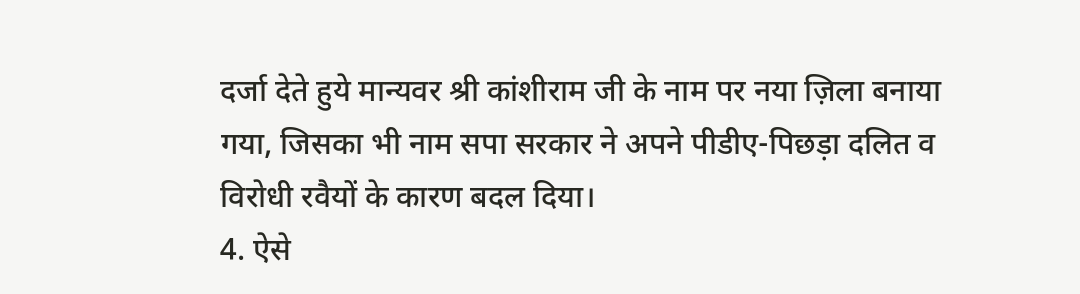दर्जा देते हुये मान्यवर श्री कांशीराम जी के नाम पर नया ज़िला बनाया गया, जिसका भी नाम सपा सरकार ने अपने पीडीए-पिछड़ा दलित व विरोधी रवैयों के कारण बदल दिया।
4. ऐसे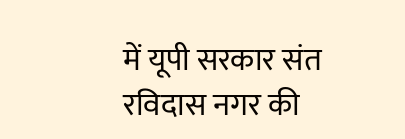में यूपी सरकार संत रविदास नगर की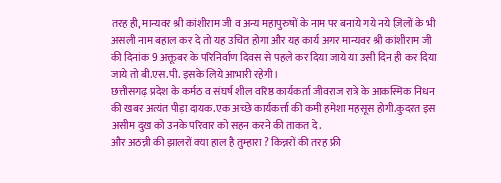तरह ही, मान्यवर श्री कांशीराम जी व अन्य महापुरुषों के नाम पर बनाये गये नये ज़िलों के भी असली नाम बहाल कर दे तो यह उचित होगा और यह कार्य अगर मान्यवर श्री कांशीराम जी की दिनांक 9 अक्तूबर के परिनिर्वाण दिवस से पहले कर दिया जाये या उसी दिन ही कर दिया जाये तो बी.एस.पी. इसके लिये आभारी रहेगी।
छत्तीसगढ़ प्रदेश के कर्मठ व संघर्ष शील वरिष्ठ कार्यकर्ता जीवराज रात्रे के आकस्मिक निधन की खबर अत्यंत पीड़ा दायक.एक अच्छे कार्यकर्त्ता की कमी हमेशा महसूस होगी.कुदरत इस असीम दुख को उनके परिवार को सहन करने की ताकत दे.
और अठन्नी की झालरों क्या हाल है तुम्हारा ? किन्नरों की तरह फ्री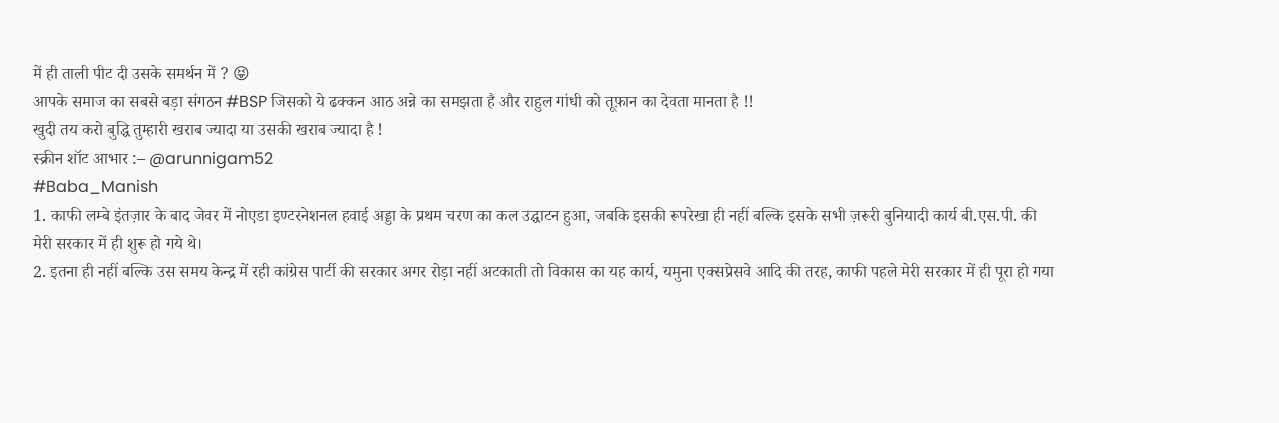में ही ताली पीट दी उसके समर्थन में ? 😝
आपके समाज का सबसे बड़ा संगठन #BSP जिसको ये ढक्कन आठ अन्ने का समझता है और राहुल गांधी को तूफ़ान का देवता मानता है !!
खुदी तय करो बुद्धि तुम्हारी खराब ज्यादा या उसकी खराब ज्यादा है !
स्क्रीन शॉट आभार :– @arunnigam52
#Baba_Manish
1. काफी लम्बे इंतज़ार के बाद जेवर में नोएडा इण्टरनेशनल हवाई अड्डा के प्रथम चरण का कल उद्घाटन हुआ, जबकि इसकी रूपरेखा ही नहीं बल्कि इसके सभी ज़रूरी बुनियादी कार्य बी.एस.पी. की मेरी सरकार में ही शुरू हो गये थे।
2. इतना ही नहीं बल्कि उस समय केन्द्र में रही कांग्रेस पार्टी की सरकार अगर रोड़ा नहीं अटकाती तो विकास का यह कार्य, यमुना एक्सप्रेसवे आदि की तरह, काफी पहले मेरी सरकार में ही पूरा हो गया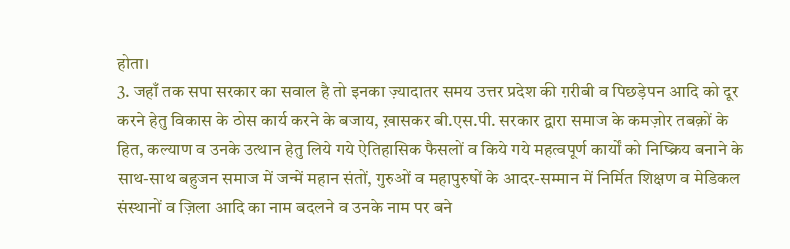होता।
3. जहाँ तक सपा सरकार का सवाल है तो इनका ज़्यादातर समय उत्तर प्रदेश की ग़रीबी व पिछड़ेपन आदि को दूर करने हेतु विकास के ठोस कार्य करने के बजाय, ख़ासकर बी.एस.पी. सरकार द्वारा समाज के कमज़ोर तबक़ों के हित, कल्याण व उनके उत्थान हेतु लिये गये ऐतिहासिक फैसलों व किये गये महत्वपूर्ण कार्यों को निष्क्रिय बनाने के साथ-साथ बहुजन समाज में जन्में महान संतों, गुरुओं व महापुरुषों के आदर-सम्मान में निर्मित शिक्षण व मेडिकल संस्थानों व ज़िला आदि का नाम बदलने व उनके नाम पर बने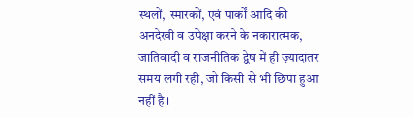स्थलों, स्मारकों, एवं पार्कों आदि की अनदेखी व उपेक्षा करने के नकारात्मक, जातिवादी व राजनीतिक द्वेष में ही ज़्यादातर समय लगी रही, जो किसी से भी छिपा हुआ नहीं है।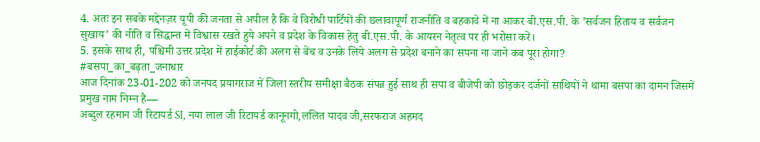4. अतः इन सबके मद्देनज़र यूपी की जनता से अपील है कि वे विरोधी पार्टियों की छलावापूर्ण राजनीति व बहकावे में ना आकर बी.एस.पी. के ’सर्वजन हिताय व सर्वजन सुखाय’ की नीति व सिद्धान्त में विश्वास रखते हुये अपने व प्रदेश के विकास हेतु बी.एस.पी. के आयरन नेतृत्व पर ही भरोसा करें।
5. इसके साथ ही, पश्चिमी उत्तर प्रदेश में हाईकोर्ट की अलग से बेंच व उनके लिये अलग से प्रदेश बनाने का सपना ना जाने कब पूरा होगा?
#बसपा_का_बढ़ता_जनाधार
आज दिनांक 23-01-202 को जनपद प्रयागराज में जिला स्तरीय समीक्षा बैठक संपन्न हुई साथ ही सपा व बीजेपी को छोड़कर दर्जनों साथियों ने थामा बसपा का दामन जिसमें प्रमुख नाम निम्न है—
अब्दुल रहमान जी रिटायर्ड SI, नया लाल जी रिटायर्ड कानूनगो,ललित यादव जी,सरफराज अहमद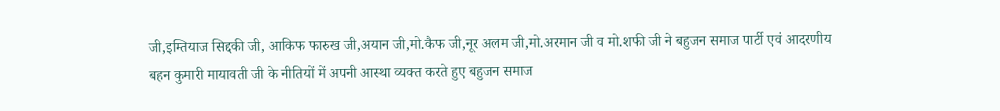जी,इम्तियाज सिद्दकी जी, आकिफ फारुख जी,अयान जी,मो.कैफ जी,नूर अलम जी,मो.अरमान जी व मो.शफी जी ने बहुजन समाज पार्टी एवं आदरणीय बहन कुमारी मायावती जी के नीतियों में अपनी आस्था व्यक्त करते हुए बहुजन समाज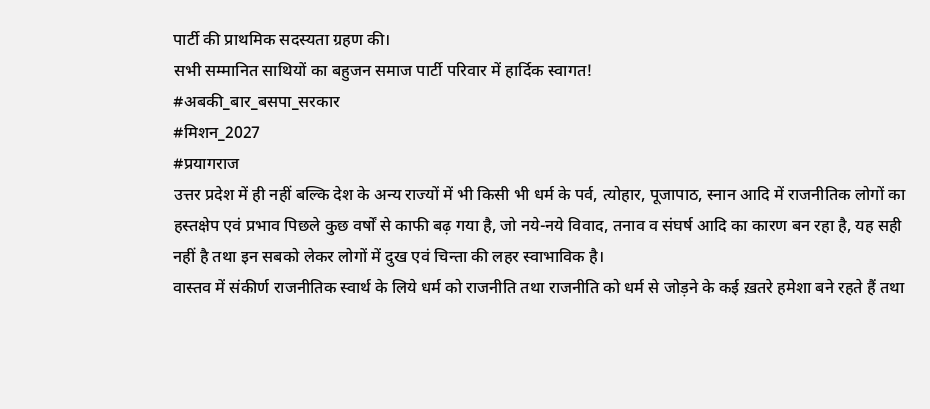पार्टी की प्राथमिक सदस्यता ग्रहण की।
सभी सम्मानित साथियों का बहुजन समाज पार्टी परिवार में हार्दिक स्वागत!
#अबकी_बार_बसपा_सरकार
#मिशन_2027
#प्रयागराज
उत्तर प्रदेश में ही नहीं बल्कि देश के अन्य राज्यों में भी किसी भी धर्म के पर्व, त्योहार, पूजापाठ, स्नान आदि में राजनीतिक लोगों का हस्तक्षेप एवं प्रभाव पिछले कुछ वर्षों से काफी बढ़ गया है, जो नये-नये विवाद, तनाव व संघर्ष आदि का कारण बन रहा है, यह सही नहीं है तथा इन सबको लेकर लोगों में दुख एवं चिन्ता की लहर स्वाभाविक है।
वास्तव में संकीर्ण राजनीतिक स्वार्थ के लिये धर्म को राजनीति तथा राजनीति को धर्म से जोड़ने के कई ख़तरे हमेशा बने रहते हैं तथा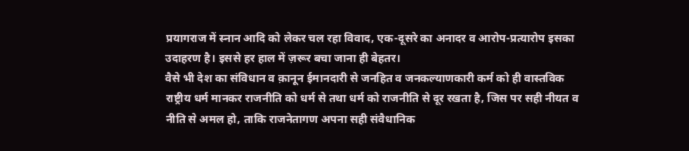प्रयागराज में स्नान आदि को लेकर चल रहा विवाद, एक-दूसरे का अनादर व आरोप-प्रत्यारोप इसका उदाहरण है। इससे हर हाल में ज़रूर बचा जाना ही बेहतर।
वैसे भी देश का संविधान व क़ानून ईमानदारी से जनहित व जनकल्याणकारी कर्म को ही वास्तविक राष्ट्रीय धर्म मानकर राजनीति को धर्म से तथा धर्म को राजनीति से दूर रखता है, जिस पर सही नीयत व नीति से अमल हो, ताकि राजनेतागण अपना सही संवैधानिक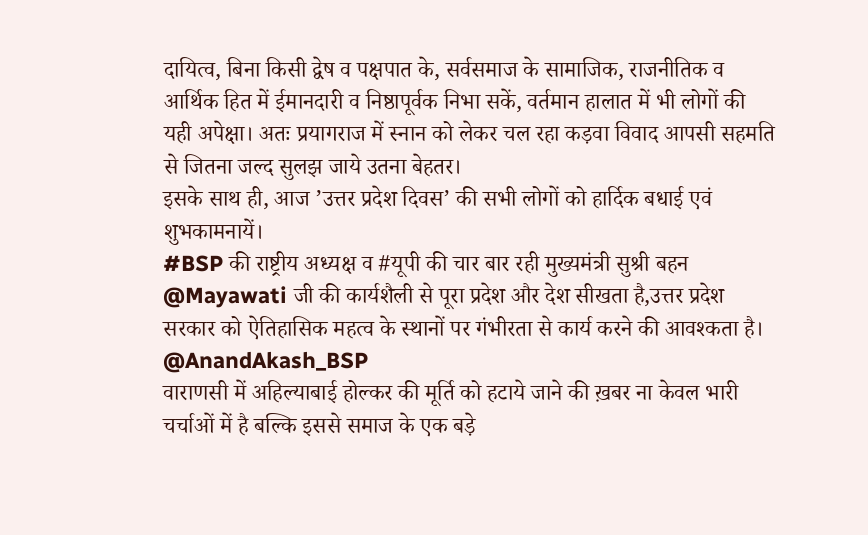दायित्व, बिना किसी द्वेष व पक्षपात के, सर्वसमाज के सामाजिक, राजनीतिक व आर्थिक हित में ईमानदारी व निष्ठापूर्वक निभा सकें, वर्तमान हालात में भी लोगों की यही अपेक्षा। अतः प्रयागराज में स्नान को लेकर चल रहा कड़वा विवाद आपसी सहमति से जितना जल्द सुलझ जाये उतना बेहतर।
इसके साथ ही, आज ’उत्तर प्रदेश दिवस’ की सभी लोगों को हार्दिक बधाई एवं शुभकामनायें।
#BSP की राष्ट्रीय अध्यक्ष व #यूपी की चार बार रही मुख्यमंत्री सुश्री बहन @Mayawati जी की कार्यशैली से पूरा प्रदेश और देश सीखता है,उत्तर प्रदेश सरकार को ऐतिहासिक महत्व के स्थानों पर गंभीरता से कार्य करने की आवश्कता है। @AnandAkash_BSP
वाराणसी में अहिल्याबाई होल्कर की मूर्ति को हटाये जाने की ख़बर ना केवल भारी चर्चाओं में है बल्कि इससे समाज के एक बड़े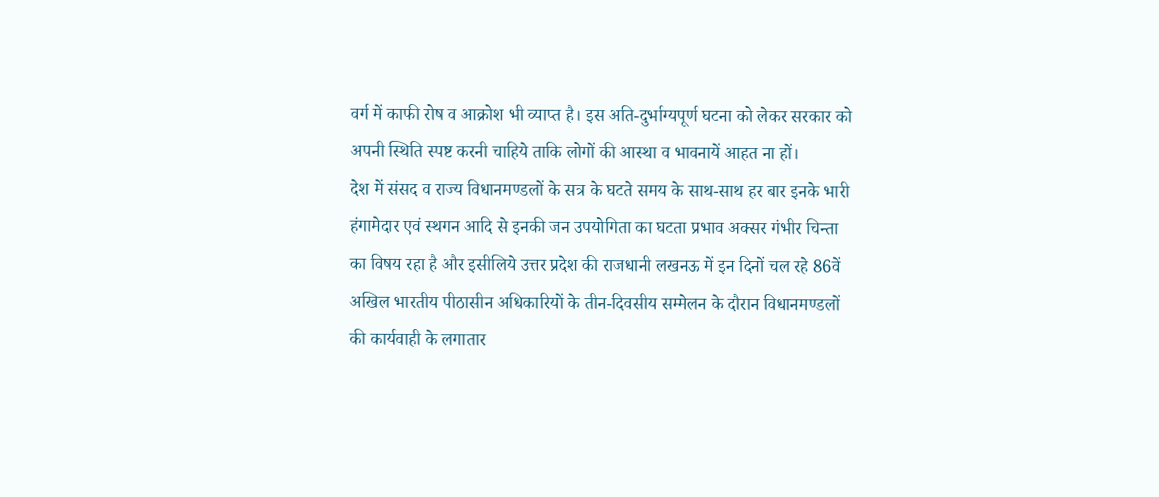वर्ग में काफी रोष व आक्रोश भी व्याप्त है। इस अति-दुर्भाग्यपूर्ण घटना को लेकर सरकार को अपनी स्थिति स्पष्ट करनी चाहिये ताकि लोगों की आस्था व भावनायें आहत ना हों।
देश में संसद व राज्य विधानमण्डलों के सत्र के घटते समय के साथ-साथ हर बार इनके भारी हंगामेदार एवं स्थगन आदि से इनकी जन उपयोगिता का घटता प्रभाव अक्सर गंभीर चिन्ता का विषय रहा है और इसीलिये उत्तर प्रदेश की राजधानी लखनऊ में इन दिनों चल रहे 86वें अखिल भारतीय पीठासीन अधिकारियों के तीन-दिवसीय सम्मेलन के दौरान विधानमण्डलों की कार्यवाही के लगातार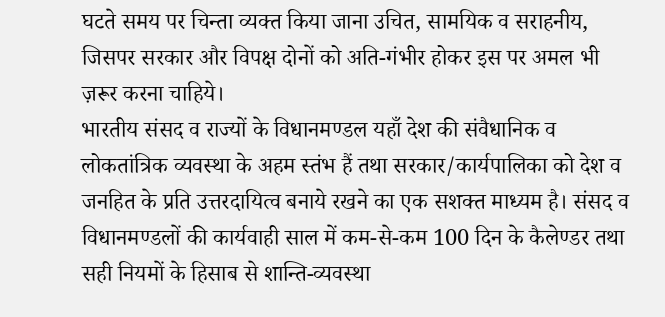घटते समय पर चिन्ता व्यक्त किया जाना उचित, सामयिक व सराहनीय, जिसपर सरकार और विपक्ष दोनों को अति-गंभीर होकर इस पर अमल भी ज़रूर करना चाहिये।
भारतीय संसद व राज्यों के विधानमण्डल यहाँ देश की संवैधानिक व लोकतांत्रिक व्यवस्था के अहम स्तंभ हैं तथा सरकार/कार्यपालिका को देश व जनहित के प्रति उत्तरदायित्व बनाये रखने का एक सशक्त माध्यम है। संसद व विधानमण्डलों की कार्यवाही साल में कम-से-कम 100 दिन के कैलेण्डर तथा सही नियमों के हिसाब से शान्ति-व्यवस्था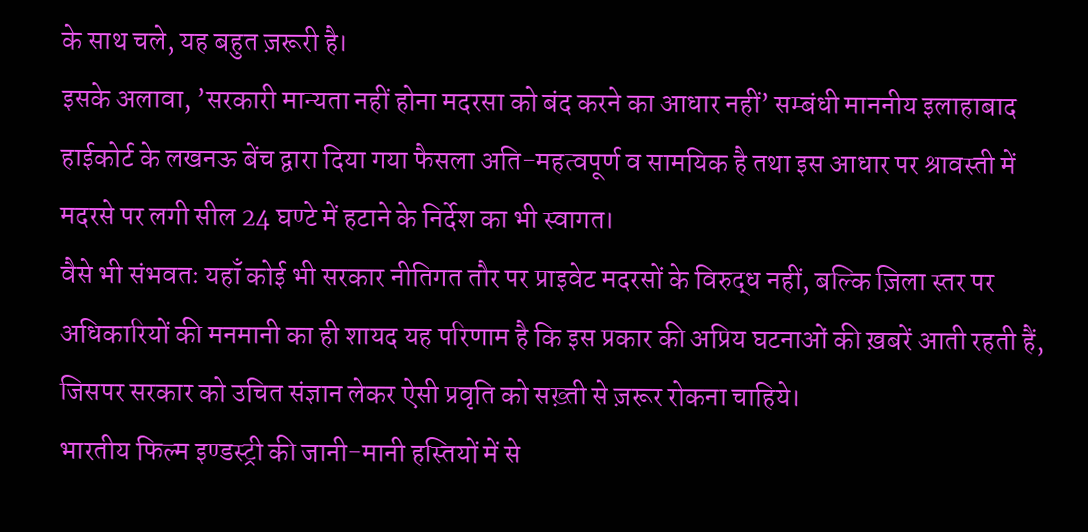के साथ चले, यह बहुत ज़रूरी है।
इसके अलावा, ’सरकारी मान्यता नहीं होना मदरसा को बंद करने का आधार नहीं’ सम्बंधी माननीय इलाहाबाद हाईकोर्ट के लखनऊ बेंच द्वारा दिया गया फैसला अति-महत्वपूर्ण व सामयिक है तथा इस आधार पर श्रावस्ती में मदरसे पर लगी सील 24 घण्टे में हटाने के निर्देश का भी स्वागत।
वैसे भी संभवतः यहाँ कोई भी सरकार नीतिगत तौर पर प्राइवेट मदरसों के विरुद्ध नहीं, बल्कि ज़िला स्तर पर अधिकारियों की मनमानी का ही शायद यह परिणाम है कि इस प्रकार की अप्रिय घटनाओं की ख़बरें आती रहती हैं, जिसपर सरकार को उचित संज्ञान लेकर ऐसी प्रवृति को सख़्ती से ज़रूर रोकना चाहिये।
भारतीय फिल्म इण्डस्ट्री की जानी-मानी हस्तियों में से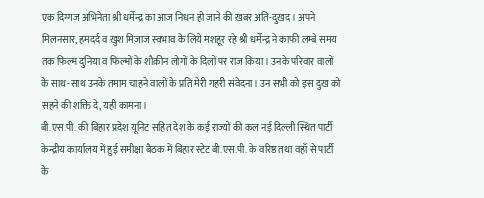एक दिग्गज अभिनेता श्री धर्मेन्द्र का आज निधन हो जाने की ख़बर अति-दुखद। अपने मिलनसार, हमदर्द व ख़ुश मिज़ाज स्वभाव के लिये मशहूर रहे श्री धर्मेन्द्र ने काफी लम्बे समय तक फिल्म दुनिया व फिल्मों के शौक़ीन लोगों के दिलों पर राज किया। उनके परिवार वालों के साथ-साथ उनके तमाम चाहने वालों के प्रति मेरी गहरी संवेदना। उन सभी को इस दुख को सहने की शक्ति दे, यही कामना।
बी.एस.पी. की बिहार प्रदेश यूनिट सहित देश के कई राज्यों की कल नई दिल्ली स्थित पार्टी केन्द्रीय कार्यालय में हुई समीक्षा बैठक में बिहार स्टेट बी.एस.पी. के वरिष्ठ तथा वहाँ से पार्टी के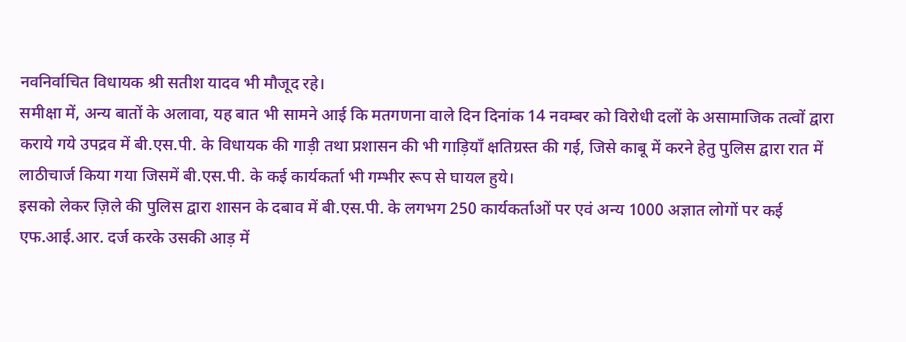नवनिर्वाचित विधायक श्री सतीश यादव भी मौजूद रहे।
समीक्षा में, अन्य बातों के अलावा, यह बात भी सामने आई कि मतगणना वाले दिन दिनांक 14 नवम्बर को विरोधी दलों के असामाजिक तत्वों द्वारा कराये गये उपद्रव में बी.एस.पी. के विधायक की गाड़ी तथा प्रशासन की भी गाड़ियाँ क्षतिग्रस्त की गई, जिसे काबू में करने हेतु पुलिस द्वारा रात में लाठीचार्ज किया गया जिसमें बी.एस.पी. के कई कार्यकर्ता भी गम्भीर रूप से घायल हुये।
इसको लेकर ज़िले की पुलिस द्वारा शासन के दबाव में बी.एस.पी. के लगभग 250 कार्यकर्ताओं पर एवं अन्य 1000 अज्ञात लोगों पर कई एफ.आई.आर. दर्ज करके उसकी आड़ में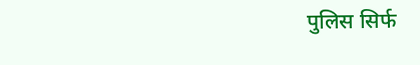पुलिस सिर्फ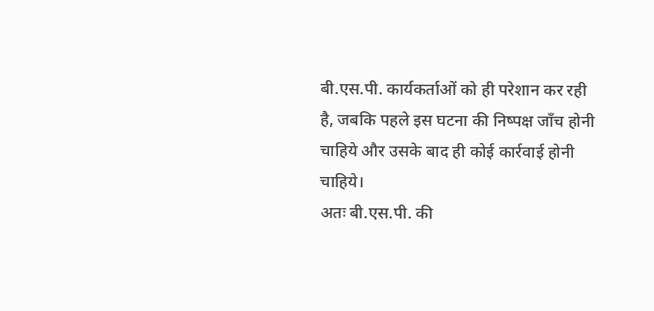बी.एस.पी. कार्यकर्ताओं को ही परेशान कर रही है, जबकि पहले इस घटना की निष्पक्ष जाँच होनी चाहिये और उसके बाद ही कोई कार्रवाई होनी चाहिये।
अतः बी.एस.पी. की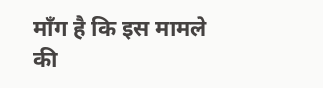माँग है कि इस मामले की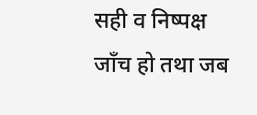सही व निष्पक्ष जाँच हो तथा जब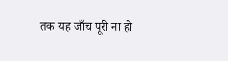तक यह जाँच पूरी ना हो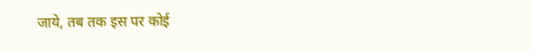जाये, तब तक इस पर कोई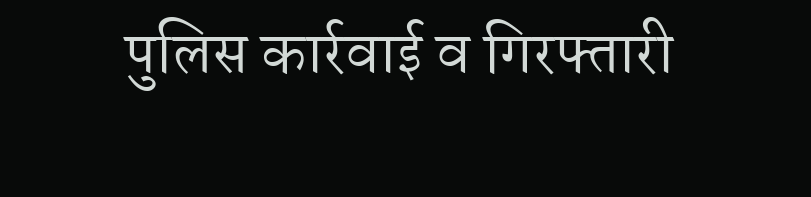पुलिस कार्रवाई व गिरफ्तारी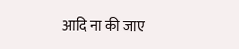आदि ना की जाए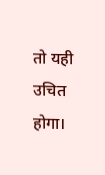तो यही उचित होगा।